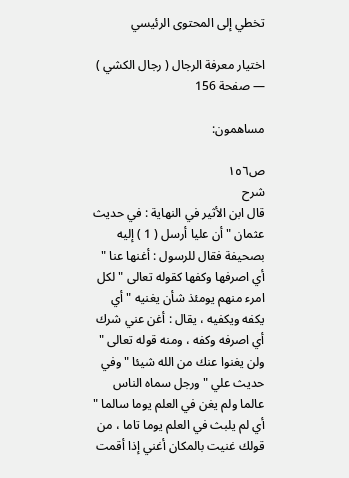تخطي إلى المحتوى الرئيسي

اختيار معرفة الرجال ( رجال الكشي ) — صفحة 156

مساهمون:

ص١٥٦
شرح
قال ابن الأثير في النهاية : في حديث عثمان " أن عليا أرسل ( 1 ) إليه بصحيفة فقال للرسول : أغنها عنا " أي اصرفها وكفها كقوله تعالى " لكل امرء منهم يومئذ شأن يغنيه " أي يكفه ويكفيه ، يقال : أغن عني شرك أي اصرفه وكفه ، ومنه قوله تعالى " ولن يغنوا عنك من الله شيئا " وفي حديث علي " ورجل سماه الناس عالما ولم يغن في العلم يوما سالما " أي لم يلبث في العلم يوما تاما ، من قولك غنيت بالمكان أغني إذا أقمت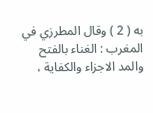به ( 2 ) وقال المطرزي في المغرب : الغناء بالفتح والمد الاجزاء والكفاية ،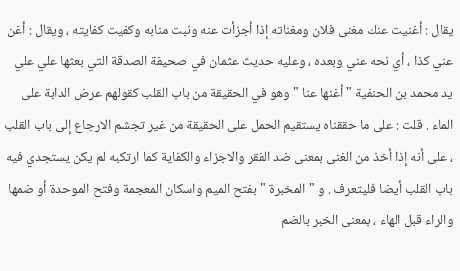يقال : أغنيت عنك مغنى فلان ومغناته إذا أجزأت عنه ونبت منابه وكفيت كفايته ، ويقال : أغن عني كذا ، أي نحه عني وبعده ، وعليه حديث عثمان في صحيفة الصدقة التي بعثها علي علي يد محمد بن الحنفية " أغنها عنا " وهو في الحقيقة من باب القلب كقولهم عرض الدابة على الماء . قلت : على ما حققناه يستقيم الحمل على الحقيقة من غير تجشم الارجاع إلى باب القلب ، على أنه إذا أخذ من الغنى بمعنى ضد الفقر والاجزاء والكفاية كما ارتكبه لم يكن يستجدي فيه باب القلب أيضا فليتعرف . و " المخبرة " بفتح الميم واسكان المعجمة وفتح الموحدة أو ضمها والراء قبل الهاء ، بمعنى الخبر بالضم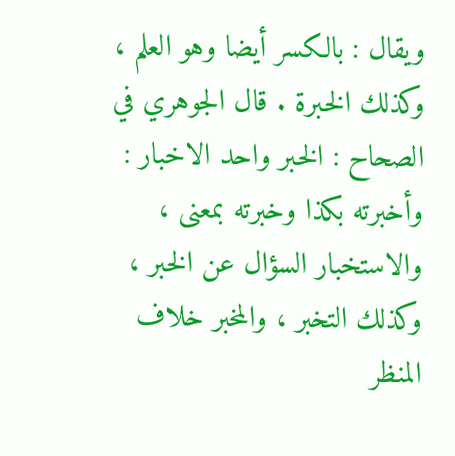ويقال : بالكسر أيضا وهو العلم ، وكذلك الخبرة . قال الجوهري في الصحاح : الخبر واحد الاخبار : وأخبرته بكذا وخبرته بمعنى ، والاستخبار السؤال عن الخبر ، وكذلك التخبر ، والمخبر خلاف المنظر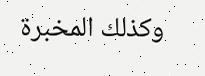وكذلك المخبرة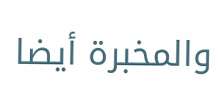والمخبرة أيضا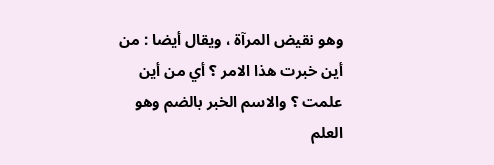وهو نقيض المرآة ، ويقال أيضا : من أين خبرت هذا الامر ؟ أي من أين علمت ؟ والاسم الخبر بالضم وهو العلم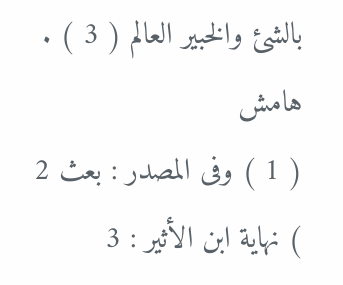بالشئ والخبير العالم ( 3 ) .
هامش
( 1 ) وفى المصدر : بعث 2 ) نهاية ابن الأثير : 3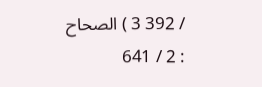/ 392 3 ) الصحاح : 2 / 641